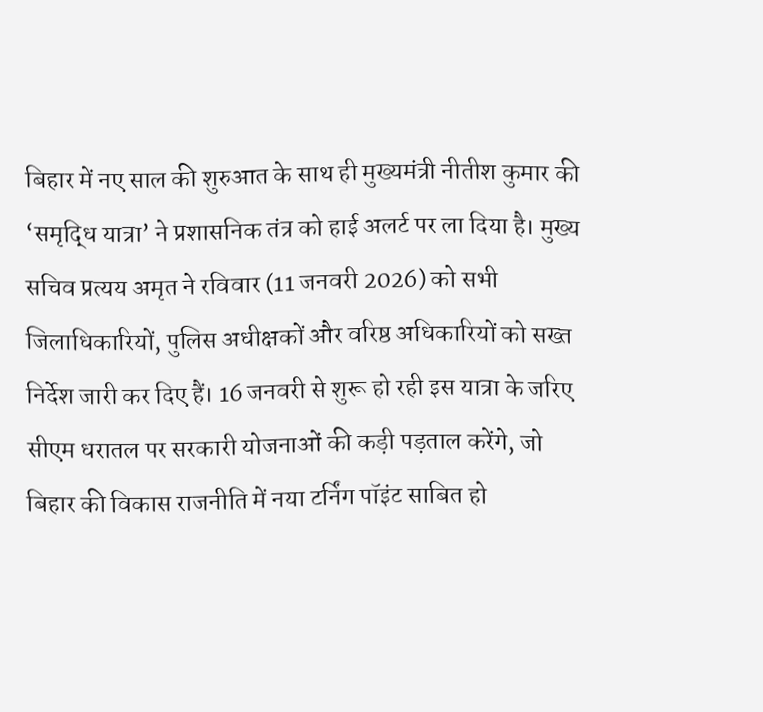बिहार में नए साल की शुरुआत के साथ ही मुख्यमंत्री नीतीश कुमार की ‘समृद्धि यात्रा’ ने प्रशासनिक तंत्र को हाई अलर्ट पर ला दिया है। मुख्य सचिव प्रत्यय अमृत ने रविवार (11 जनवरी 2026) को सभी जिलाधिकारियों, पुलिस अधीक्षकों और वरिष्ठ अधिकारियों को सख्त निर्देश जारी कर दिए हैं। 16 जनवरी से शुरू हो रही इस यात्रा के जरिए सीएम धरातल पर सरकारी योजनाओं की कड़ी पड़ताल करेंगे, जो बिहार की विकास राजनीति में नया टर्निंग पॉइंट साबित हो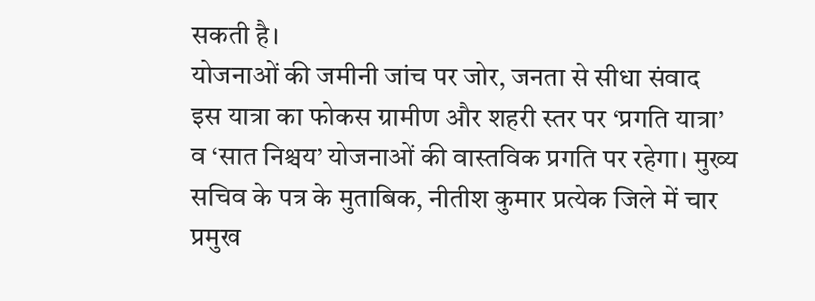सकती है।
योजनाओं की जमीनी जांच पर जोर, जनता से सीधा संवाद
इस यात्रा का फोकस ग्रामीण और शहरी स्तर पर ‘प्रगति यात्रा’ व ‘सात निश्चय’ योजनाओं की वास्तविक प्रगति पर रहेगा। मुख्य सचिव के पत्र के मुताबिक, नीतीश कुमार प्रत्येक जिले में चार प्रमुख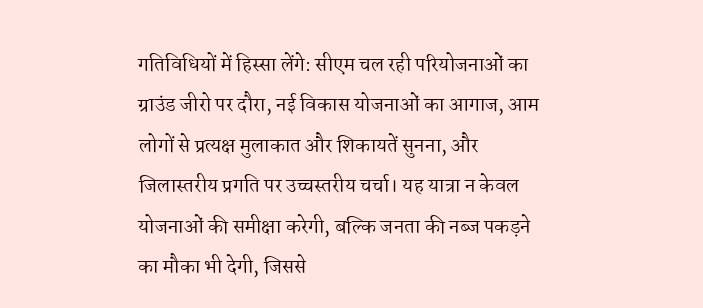गतिविधियों में हिस्सा लेंगे: सीएम चल रही परियोजनाओं का ग्राउंड जीरो पर दौरा, नई विकास योजनाओं का आगाज, आम लोगों से प्रत्यक्ष मुलाकात और शिकायतें सुनना, और जिलास्तरीय प्रगति पर उच्चस्तरीय चर्चा। यह यात्रा न केवल योजनाओं की समीक्षा करेगी, बल्कि जनता की नब्ज पकड़ने का मौका भी देगी, जिससे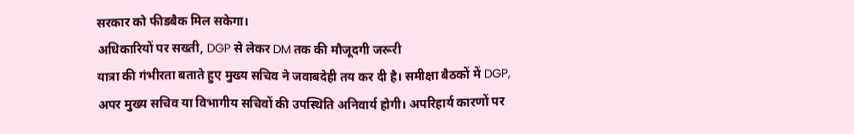सरकार को फीडबैक मिल सकेगा।
अधिकारियों पर सख्ती, DGP से लेकर DM तक की मौजूदगी जरूरी
यात्रा की गंभीरता बताते हुए मुख्य सचिव ने जवाबदेही तय कर दी है। समीक्षा बैठकों में DGP, अपर मुख्य सचिव या विभागीय सचिवों की उपस्थिति अनिवार्य होगी। अपरिहार्य कारणों पर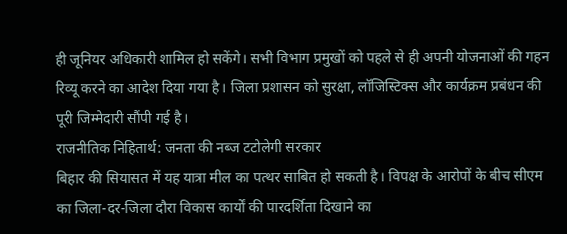ही जूनियर अधिकारी शामिल हो सकेंगे। सभी विभाग प्रमुखों को पहले से ही अपनी योजनाओं की गहन रिव्यू करने का आदेश दिया गया है। जिला प्रशासन को सुरक्षा, लॉजिस्टिक्स और कार्यक्रम प्रबंधन की पूरी जिम्मेदारी सौंपी गई है।
राजनीतिक निहितार्थ: जनता की नब्ज टटोलेगी सरकार
बिहार की सियासत में यह यात्रा मील का पत्थर साबित हो सकती है। विपक्ष के आरोपों के बीच सीएम का जिला-दर-जिला दौरा विकास कार्यों की पारदर्शिता दिखाने का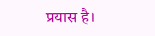प्रयास है।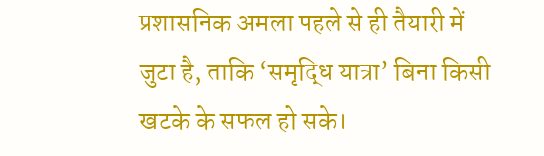प्रशासनिक अमला पहले से ही तैयारी में जुटा है, ताकि ‘समृद्धि यात्रा’ बिना किसी खटके के सफल हो सके।